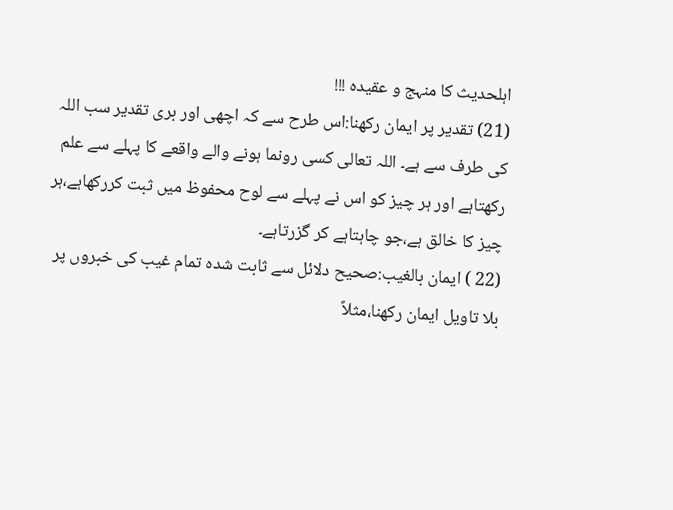اہلحدیث کا منہج و عقیدہ !!!
(21) تقدیر پر ایمان رکھنا:اس طرح سے کہ اچھی اور بری تقدیر سب اللہ کی طرف سے ہے۔ اللہ تعالی کسی رونما ہونے والے واقعے کا پہلے سے علم رکھتاہے اور ہر چیز کو اس نے پہلے سے لوح محفوظ میں ثبت کررکھاہے،ہر چیز کا خالق ہے،جو چاہتاہے کر گزرتاہے۔
(22 ) ایمان بالغیب:صحیح دلائل سے ثابت شدہ تمام غیب کی خبروں پر بلا تاویل ایمان رکھنا،مثلاً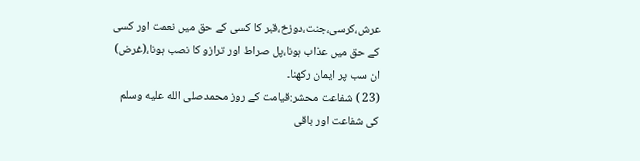عرش،کرسی،جنت،دوزخ،قبر کا کسی کے حق میں نعمت اور کسی کے حق میں عذاب ہونا،پل صراط اور ترازو کا نصب ہونا،(غرض) ان سب پر ایمان رکھنا۔
(23 ) شفاعت محشر:قیامت کے روز محمدصلى الله عليه وسلم کی شفاعت اور باقی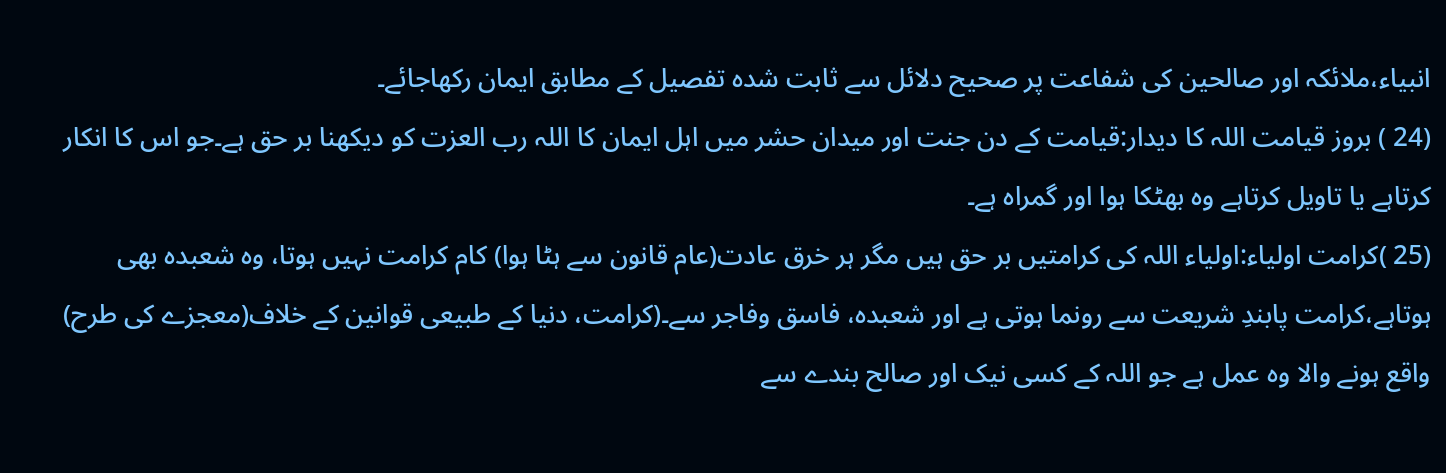انبیاء،ملائکہ اور صالحین کی شفاعت پر صحیح دلائل سے ثابت شدہ تفصیل کے مطابق ایمان رکھاجائے۔
(24 ) بروز قیامت اللہ کا دیدار:قیامت کے دن جنت اور میدان حشر میں اہل ایمان کا اللہ رب العزت کو دیکھنا بر حق ہے۔جو اس کا انکار کرتاہے یا تاویل کرتاہے وہ بھٹکا ہوا اور گمراہ ہے۔
(25 )کرامت اولیاء:اولیاء اللہ کی کرامتیں بر حق ہیں مگر ہر خرق عادت(عام قانون سے ہٹا ہوا) کام کرامت نہیں ہوتا، وہ شعبدہ بھی ہوتاہے،کرامت پابندِ شریعت سے رونما ہوتی ہے اور شعبدہ، فاسق وفاجر سے۔(کرامت، دنیا کے طبیعی قوانین کے خلاف(معجزے کی طرح) واقع ہونے والا وہ عمل ہے جو اللہ کے کسی نیک اور صالح بندے سے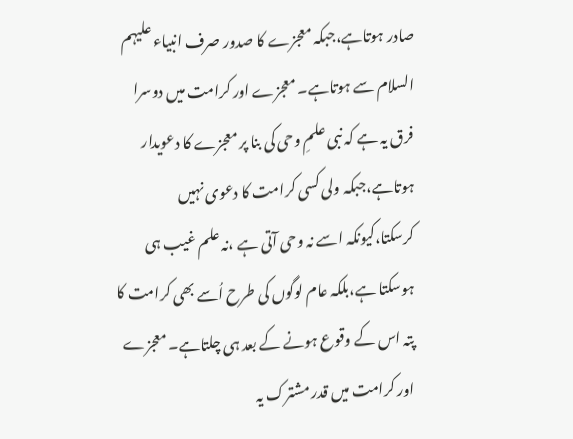صادر ہوتاہے،جبکہ معجزے کا صدور صرف انبیاء علیہم السلام سے ہوتاہے۔ معجزے اور کرامت میں دوسرا فرق یہ ہے کہ نبی علمِ وحی کی بنا پر معجزے کا دعویدار ہوتاہے،جبکہ ولی کسی کرامت کا دعوی نہیں کرسکتا،کیونکہ اسے نہ وحی آتی ہے ،نہ علم غیب ہی ہوسکتا ہے،بلکہ عام لوگوں کی طرح اُسے بھی کرامت کا پتہ اس کے وقوع ہونے کے بعد ہی چلتاہے۔ معجزے اور کرامت میں قدر مشترک یہ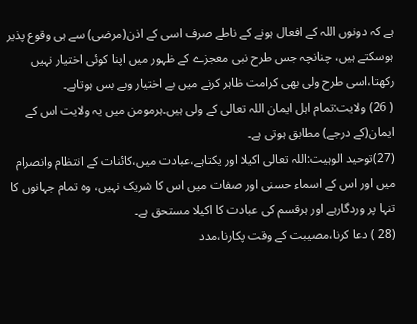ہے کہ دونوں اللہ کے افعال ہونے کے ناطے صرف اسی کے اذن(مرضی) سے ہی وقوع پذیر ہوسکتے ہیں، چنانچہ جس طرح نبی معجزے کے ظہور میں اپنا کوئی اختیار نہیں رکھتا،اسی طرح ولی بھی کرامت ظاہر کرنے میں بے اختیار وبے بس ہوتاہے۔
( 26) ولایت:تمام اہل ایمان اللہ تعالی کے ولی ہیں۔ہرمومن میں یہ ولایت اس کے ایمان(کے درجے) مطابق ہوتی ہے۔
(27)توحید الوہیت:اللہ تعالی اکیلا اور یکتاہے،عبادت میں،کائنات کے انتظام وانصرام میں اور اس کے اسماء حسنی اور صفات میں اس کا شریک نہیں، وہ تمام جہانوں کا تنہا پر وردگارہے اور ہرقسم کی عبادت کا اکیلا مستحق ہے۔
(28 ) دعا کرنا،مصیبت کے وقت پکارنا،مدد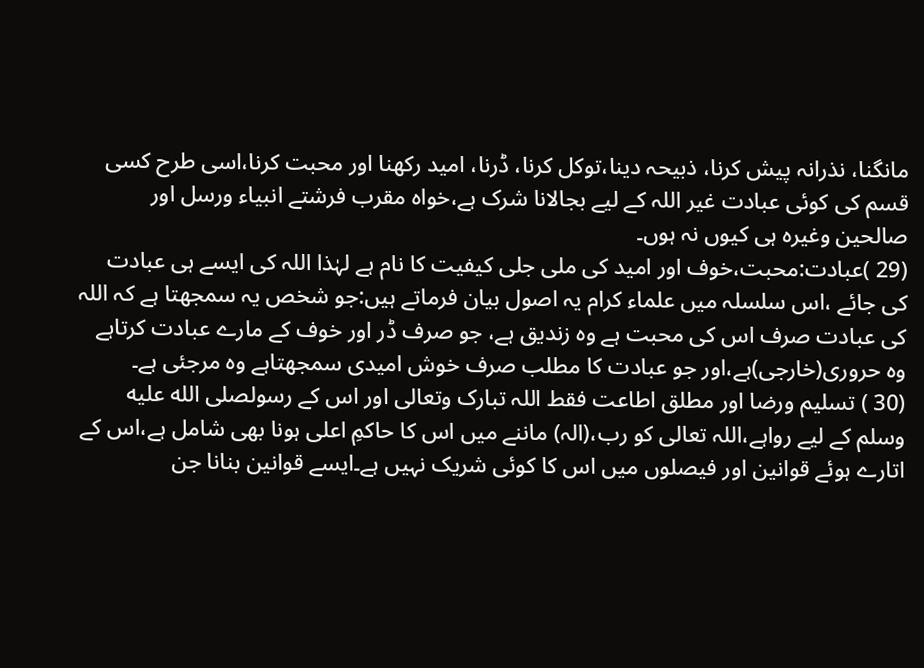مانگنا، نذرانہ پیش کرنا، ذبیحہ دینا،توکل کرنا، ڈرنا، امید رکھنا اور محبت کرنا،اسی طرح کسی قسم کی کوئی عبادت غیر اللہ کے لیے بجالانا شرک ہے،خواہ مقرب فرشتے انبیاء ورسل اور صالحین وغیرہ ہی کیوں نہ ہوں۔
(29 )عبادت:محبت،خوف اور امید کی ملی جلی کیفیت کا نام ہے لہٰذا اللہ کی ایسے ہی عبادت کی جائے ،اس سلسلہ میں علماء کرام یہ اصول بیان فرماتے ہیں:جو شخص یہ سمجھتا ہے کہ اللہ کی عبادت صرف اس کی محبت ہے وہ زندیق ہے، جو صرف ڈر اور خوف کے مارے عبادت کرتاہے وہ حروری(خارجی)ہے،اور جو عبادت کا مطلب صرف خوش امیدی سمجھتاہے وہ مرجئی ہے۔
(30 ) تسلیم ورضا اور مطلق اطاعت فقط اللہ تبارک وتعالی اور اس کے رسولصلى الله عليه وسلم کے لیے رواہے،اللہ تعالی کو رب،(الہ) ماننے میں اس کا حاکمِ اعلی ہونا بھی شامل ہے،اس کے اتارے ہوئے قوانین اور فیصلوں میں اس کا کوئی شریک نہیں ہے۔ایسے قوانین بنانا جن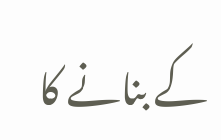کے بنانے کا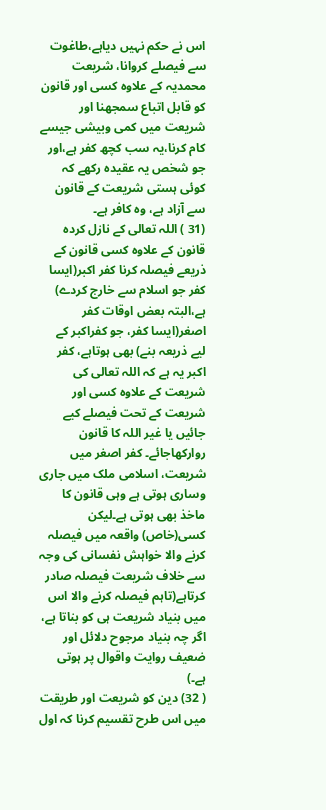اس نے حکم نہیں دیاہے،طاغوت سے فیصلے کروانا، شریعت محمدیہ کے علاوہ کسی اور قانون کو قابل اتباع سمجھنا اور شریعت میں کمی وبیشی جیسے کام کرنا،یہ سب کچھ کفر ہے،اور جو شخص یہ عقیدہ رکھے کہ کوئی ہستی شریعت کے قانون سے آزاد ہے، وہ کافر ہے۔
(31 ) اللہ تعالی کے نازل کردہ قانون کے علاوہ کسی قانون کے ذریعے فیصلہ کرنا کفر اکبر(ایسا کفر جو اسلام سے خارج کردے) ہے،البتہ بعض اوقات کفر اصغر(ایسا کفر، جو کفراکبر کے لیے ذریعہ بنے) بھی ہوتاہے، کفر اکبر یہ ہے کہ اللہ تعالی کی شریعت کے علاوہ کسی اور شریعت کے تحت فیصلے کیے جائیں یا غیر اللہ کا قانون روارکھاجائے۔ کفر اصغر میں شریعت، اسلامی ملک میں جاری وساری ہوتی ہے وہی قانون کا ماخذ بھی ہوتی ہے۔لیکن کسی(خاص) واقعہ میں فیصلہ کرنے والا خواہش نفسانی کی وجہ سے خلاف شریعت فیصلہ صادر کرتاہے(تاہم فیصلہ کرنے والا اس میں بنیاد شریعت ہی کو بناتا ہے، اگر چہ بنیاد مرجوح دلائل اور ضعیف روایت واقوال پر ہوتی ہے۔)
( 32) دین کو شریعت اور طریقت میں اس طرح تقسیم کرنا کہ اول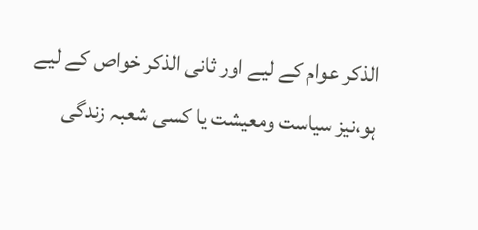الذکر عوام کے لیے اور ثانی الذکر خواص کے لیے ہو،نیز سیاست ومعیشت یا کسی شعبہ زندگی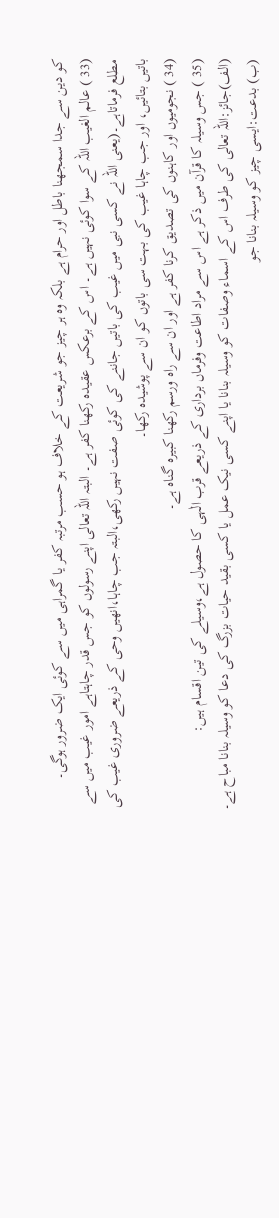کو دین سے جدا سمجھنا باطل اور حرام ہے بلکہ وہ ہر چیز جو شریعت کے خلاف ہو حسب مرتبہ کفر یا گمراہی میں سے کوئی ایک ضرور ہوگی۔
(33 ) عالم الغیب اللہ کے سوا کوئی نہیں ہے۔ اس کے برعکس عقیدہ رکھنا کفر ہے۔ البتہ اللہ تعالی اپنے رسولوں کو جس قدر چاہتاہے امور غیب میں سے مطلع فرماتاہے۔(یعنی اللہ نے کسی نبی میں غیب کی باتیں جاننے کی کوئی صفت نہیں رکھی،البتہ جب چاہا،انھیں وحی کے ذریعے ضروری غیب کی باتیں بتائیں، اور جب چاہا غیب کی بہت سی باتوں کو ان سے پوشیدہ رکھا۔
(34 ) نجومیوں اور کاہنوں کی تصدیق کرنا کفر ہے اور ان سے راہ ورسم رکھنا کبیرہ گناہ ہے۔
(35 ) جس وسیلہ کا قرآن میں ذکر ہے اس سے مراد اطاعت وفرماں برداری کے ذریعے قرب الٰہی کا حصول ہے،وسیلے کی تین اقسام ہیں:
(الف)جائز:اللہ تعالی کی طرف اس کے اسماء وصفات کو وسیلہ بنانا یا اپنے کسی نیک عمل یا کسی بقید حیات بزرگ کی دعا کو وسیلہ بنانا مباح ہے۔
(ب) بدعت:ایسی چیز کو وسیلہ بنانا جو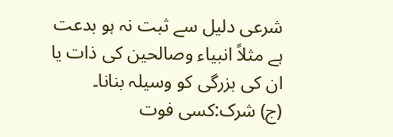شرعی دلیل سے ثبت نہ ہو بدعت ہے مثلاً انبیاء وصالحین کی ذات یا ان کی بزرگی کو وسیلہ بنانا۔
(ج) شرک:کسی فوت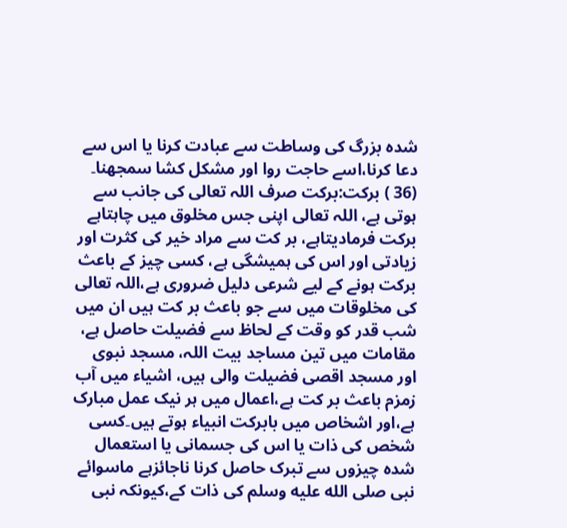شدہ بزرگ کی وساطت سے عبادت کرنا یا اس سے دعا کرنا،اسے حاجت روا اور مشکل کشا سمجھنا۔
(36 ) برکت:برکت صرف اللہ تعالی کی جانب سے ہوتی ہے، اللہ تعالی اپنی جس مخلوق میں چاہتاہے برکت فرمادیتاہے، بر کت سے مراد خیر کی کثرت اور زیادتی اور اس کی ہمیشگی ہے، کسی چیز کے باعث برکت ہونے کے لیے شرعی دلیل ضروری ہے،اللہ تعالی کی مخلوقات میں سے جو باعث بر کت ہیں ان میں شب قدر کو وقت کے لحاظ سے فضیلت حاصل ہے، مقامات میں تین مساجد بیت اللہ، مسجد نبوی اور مسجد اقصی فضیلت والی ہیں، اشیاء میں آب زمزم باعث بر کت ہے،اعمال میں ہر نیک عمل مبارک ہے،اور اشخاص میں بابرکت انبیاء ہوتے ہیں۔کسی شخص کی ذات یا اس کی جسمانی یا استعمال شدہ چیزوں سے تبرک حاصل کرنا ناجائزہے ماسوائے نبی صلى الله عليه وسلم کی ذات کے،کیونکہ نبی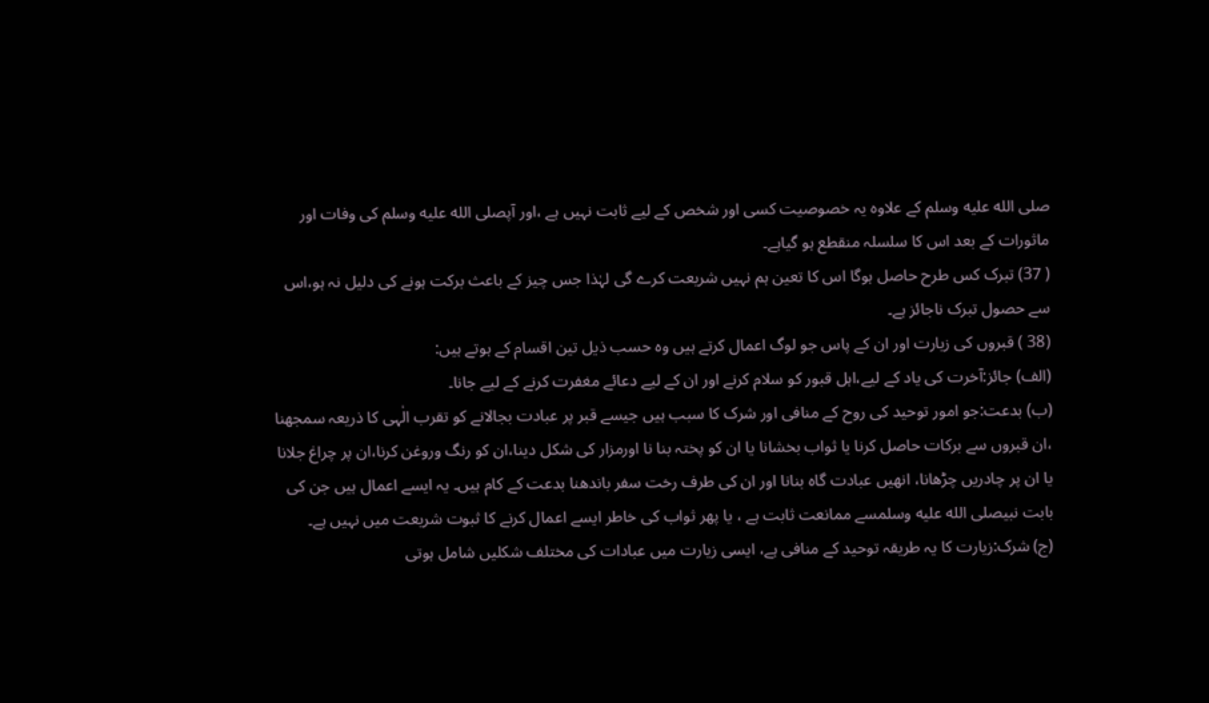صلى الله عليه وسلم کے علاوہ یہ خصوصیت کسی اور شخص کے لیے ثابت نہیں ہے ،اور آپصلى الله عليه وسلم کی وفات اور ماثورات کے بعد اس کا سلسلہ منقطع ہو گیاہے۔
( 37) تبرک کس طرح حاصل ہوگا اس کا تعین ہم نہیں شریعت کرے گی لہٰذا جس چیز کے باعث برکت ہونے کی دلیل نہ ہو،اس سے حصول تبرک ناجائز ہے۔
(38 ) قبروں کی زیارت اور ان کے پاس جو لوگ اعمال کرتے ہیں وہ حسب ذیل تین اقسام کے ہوتے ہیں:
(الف) جائز:آخرت کی یاد کے لیے،اہل قبور کو سلام کرنے اور ان کے لیے دعائے مغفرت کرنے کے لیے جانا۔
(ب) بدعت:جو امور توحید کی روح کے منافی اور شرک کا سبب ہیں جیسے قبر پر عبادت بجالانے کو تقرب الٰہی کا ذریعہ سمجھنا ،ان قبروں سے برکات حاصل کرنا یا ثواب بخشانا یا ان کو پختہ بنا نا اورمزار کی شکل دینا،ان کو رنگ وروغن کرنا،ان پر چراغ جلانا یا ان پر چادریں چڑھانا، انھیں عبادت گاہ بنانا اور ان کی طرف رخت سفر باندھنا بدعت کے کام ہیں۔ یہ ایسے اعمال ہیں جن کی بابت نبیصلى الله عليه وسلمسے ممانعت ثابت ہے ، یا پھر ثواب کی خاطر ایسے اعمال کرنے کا ثبوت شریعت میں نہیں ہے۔
(ج) شرک:زیارت کا یہ طریقہ توحید کے منافی ہے، ایسی زیارت میں عبادات کی مختلف شکلیں شامل ہوتی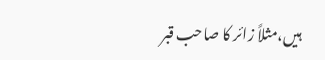ہیں،مثلاً زائر کا صاحب قبر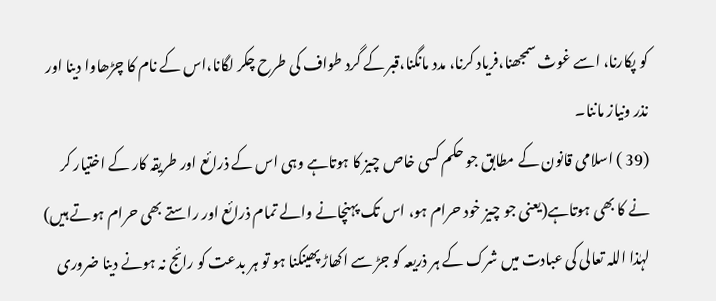کو پکارنا، اسے غوث سمجھنا،فریاد کرنا، مدد مانگنا،قبر کے گرد طواف کی طرح چکر لگانا،اس کے نام کا چڑھاوا دینا اور نذر ونیاز ماننا۔
(39 ) اسلامی قانون کے مطابق جو حکم کسی خاص چیز کا ہوتاہے وہی اس کے ذرائع اور طریقہ کار کے اختیار کر نے کا بھی ہوتاہے(یعنی جو چیز خود حرام ہو، اس تک پہنچانے والے تمام ذرائع اور راستے بھی حرام ہوتے ہیں) لہٰذا اللہ تعالی کی عبادت میں شرک کے ہر ذریعہ کو جڑ سے اکھاڑ پھینکنا ہو تو ہر بدعت کو رائج نہ ہونے دینا ضروری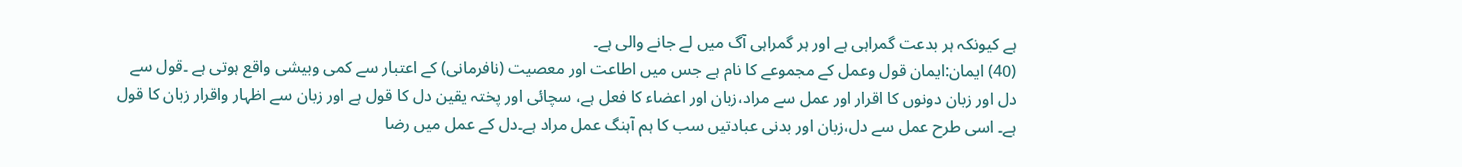ہے کیونکہ ہر بدعت گمراہی ہے اور ہر گمراہی آگ میں لے جانے والی ہے۔
(40) ایمان:ایمان قول وعمل کے مجموعے کا نام ہے جس میں اطاعت اور معصیت (نافرمانی) کے اعتبار سے کمی وبیشی واقع ہوتی ہے ۔قول سے دل اور زبان دونوں کا اقرار اور عمل سے مراد،زبان اور اعضاء کا فعل ہے، سچائی اور پختہ یقین دل کا قول ہے اور زبان سے اظہار واقرار زبان کا قول ہے۔ اسی طرح عمل سے دل،زبان اور بدنی عبادتیں سب کا ہم آہنگ عمل مراد ہے۔دل کے عمل میں رضا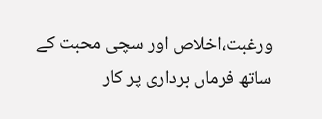ورغبت،اخلاص اور سچی محبت کے ساتھ فرماں برداری پر کار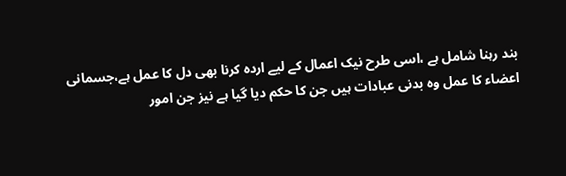بند رہنا شامل ہے ،اسی طرح نیک اعمال کے لیے اردہ کرنا بھی دل کا عمل ہے،جسمانی اعضاء کا عمل وہ بدنی عبادات ہیں جن کا حکم دیا گیا ہے نیز جن امور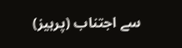سے اجتناب (پرہیز)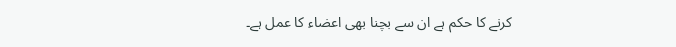کرنے کا حکم ہے ان سے بچنا بھی اعضاء کا عمل ہے۔